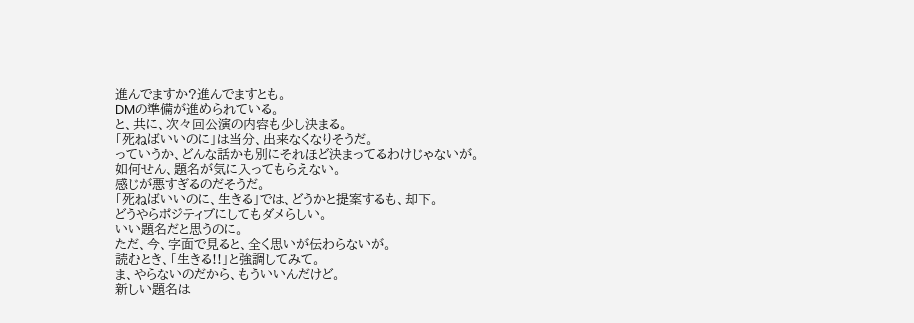進んでますか?進んでますとも。
DMの準備が進められている。
と、共に、次々回公演の内容も少し決まる。
「死ねばいいのに」は当分、出来なくなりそうだ。
っていうか、どんな話かも別にそれほど決まってるわけじゃないが。
如何せん、題名が気に入ってもらえない。
感じが悪すぎるのだそうだ。
「死ねばいいのに、生きる」では、どうかと提案するも、却下。
どうやらポジティブにしてもダメらしい。
いい題名だと思うのに。
ただ、今、字面で見ると、全く思いが伝わらないが。
読むとき、「生きる!!」と強調してみて。
ま、やらないのだから、もういいんだけど。
新しい題名は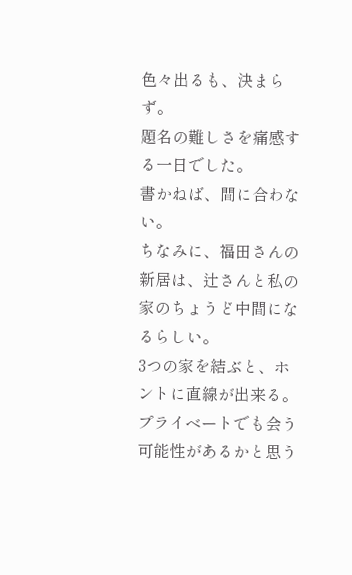色々出るも、決まらず。
題名の難しさを痛感する一日でした。
書かねば、間に合わない。
ちなみに、福田さんの新居は、辻さんと私の家のちょうど中間になるらしい。
3つの家を結ぶと、ホントに直線が出来る。
プライベートでも会う可能性があるかと思う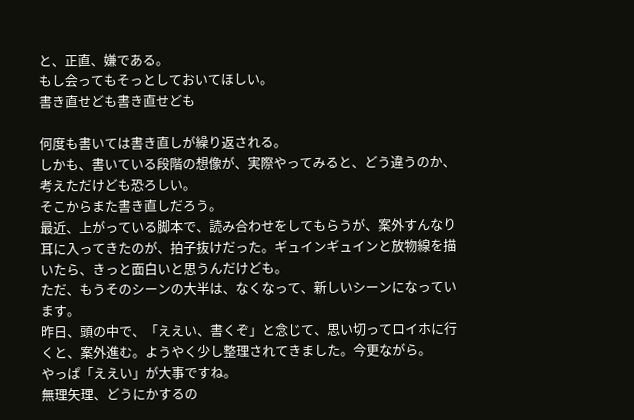と、正直、嫌である。
もし会ってもそっとしておいてほしい。
書き直せども書き直せども

何度も書いては書き直しが繰り返される。
しかも、書いている段階の想像が、実際やってみると、どう違うのか、考えただけども恐ろしい。
そこからまた書き直しだろう。
最近、上がっている脚本で、読み合わせをしてもらうが、案外すんなり耳に入ってきたのが、拍子抜けだった。ギュインギュインと放物線を描いたら、きっと面白いと思うんだけども。
ただ、もうそのシーンの大半は、なくなって、新しいシーンになっています。
昨日、頭の中で、「ええい、書くぞ」と念じて、思い切ってロイホに行くと、案外進む。ようやく少し整理されてきました。今更ながら。
やっぱ「ええい」が大事ですね。
無理矢理、どうにかするの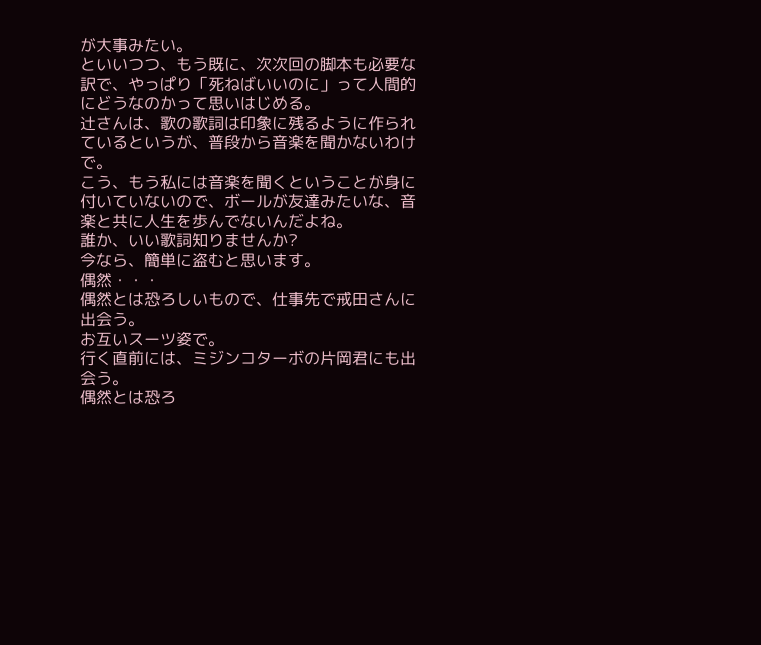が大事みたい。
といいつつ、もう既に、次次回の脚本も必要な訳で、やっぱり「死ねばいいのに」って人間的にどうなのかって思いはじめる。
辻さんは、歌の歌詞は印象に残るように作られているというが、普段から音楽を聞かないわけで。
こう、もう私には音楽を聞くということが身に付いていないので、ボールが友達みたいな、音楽と共に人生を歩んでないんだよね。
誰か、いい歌詞知りませんか?
今なら、簡単に盗むと思います。
偶然・・・
偶然とは恐ろしいもので、仕事先で戒田さんに出会う。
お互いスーツ姿で。
行く直前には、ミジンコターボの片岡君にも出会う。
偶然とは恐ろ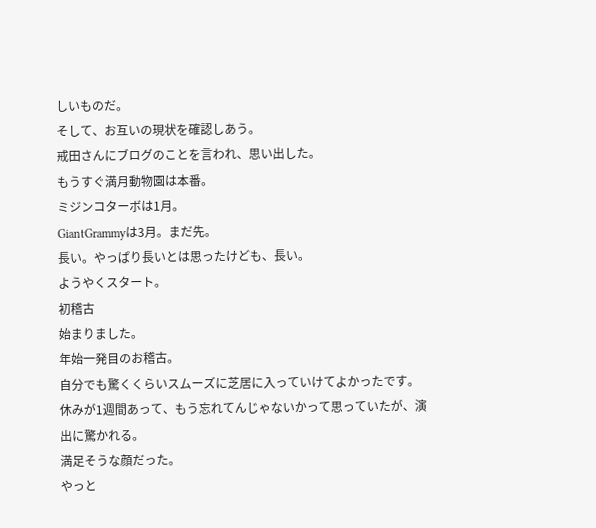しいものだ。
そして、お互いの現状を確認しあう。
戒田さんにブログのことを言われ、思い出した。
もうすぐ満月動物園は本番。
ミジンコターボは1月。
GiantGrammyは3月。まだ先。
長い。やっぱり長いとは思ったけども、長い。
ようやくスタート。
初稽古
始まりました。
年始一発目のお稽古。
自分でも驚くくらいスムーズに芝居に入っていけてよかったです。
休みが1週間あって、もう忘れてんじゃないかって思っていたが、演出に驚かれる。
満足そうな顔だった。
やっと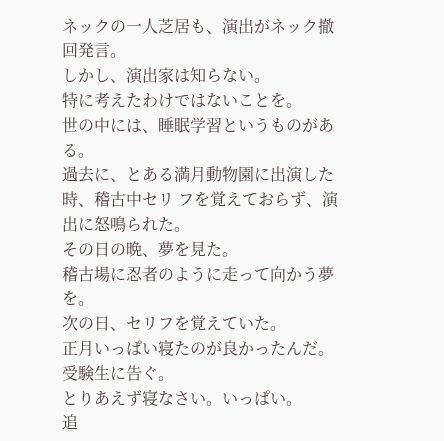ネックの一人芝居も、演出がネック撤回発言。
しかし、演出家は知らない。
特に考えたわけではないことを。
世の中には、睡眠学習というものがある。
過去に、とある満月動物園に出演した時、稽古中セリ フを覚えておらず、演出に怒鳴られた。
その日の晩、夢を見た。
稽古場に忍者のように走って向かう夢を。
次の日、セリフを覚えていた。
正月いっぱい寝たのが良かったんだ。
受験生に告ぐ。
とりあえず寝なさい。いっぱい。
追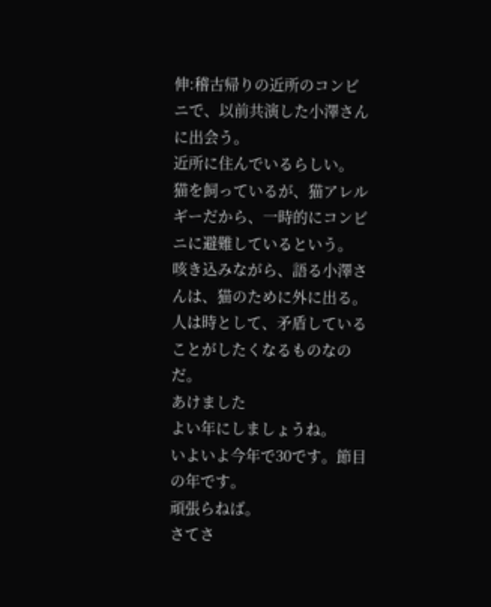伸:稽古帰りの近所のコンビニで、以前共演した小澤さんに出会う。
近所に住んでいるらしい。
猫を飼っているが、猫アレルギーだから、一時的にコンビニに避難しているという。
咳き込みながら、語る小澤さんは、猫のために外に出る。
人は時として、矛盾していることがしたくなるものなのだ。
あけました
よい年にしましょうね。
いよいよ今年で30です。節目の年です。
頑張らねば。
さてさ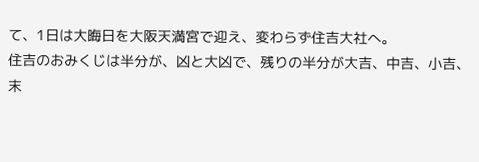て、1日は大晦日を大阪天満宮で迎え、変わらず住吉大社へ。
住吉のおみくじは半分が、凶と大凶で、残りの半分が大吉、中吉、小吉、末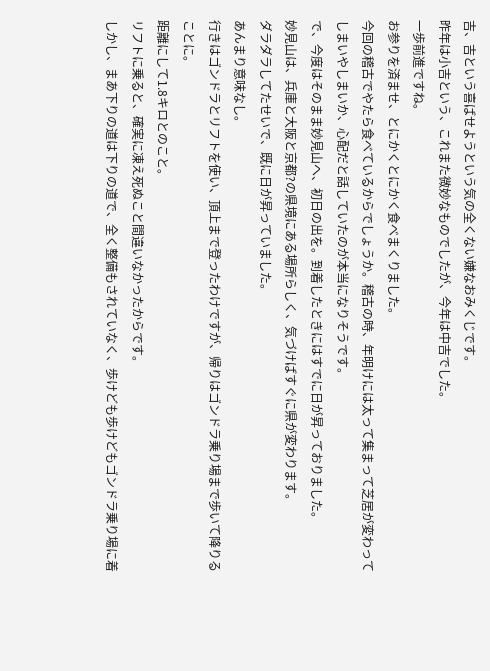吉、吉という喜ばせようという気の全くない嫌なおみくじです。
昨年は小吉という、これまた微妙なものでしたが、今年は中吉でした。
一歩前進ですね。
お参りを済ませ、とにかくとにかく食べまくりました。
今回の稽古でやたら食べているからでしょうか。稽古の時、年明けには太って集まって芝居が変わってしまいやしまいか、心配だと話していたのが本当になりそうです。
で、今度はそのまま妙見山へ、初日の出を。到着したときにはすでに日が昇っておりました。
妙見山は、兵庫と大阪と京都?の県境にある場所らしく、気づけばすぐに県が変わります。
ダラダラしてたせいで、既に日が昇っていました。
あんまり意味なし。
行きはゴンドラとリフトを使い、頂上まで登ったわけですが、帰りはゴンドラ乗り場まで歩いて降りることに。
距離にして1.8キロとのこと。
リフトに乗ると、確実に凍え死ぬこと間違いなかったからです。
しかし、まあ下りの道は下りの道で、全く整備もされていなく、歩けども歩けどもゴンドラ乗り場に着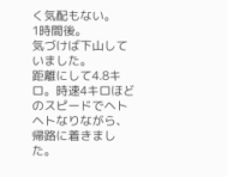く気配もない。
1時間後。
気づけば下山していました。
距離にして4.8キロ。時速4キロほどのスピードでヘトヘトなりながら、帰路に着きました。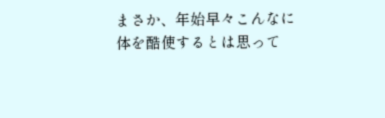まさか、年始早々こんなに体を酷使するとは思って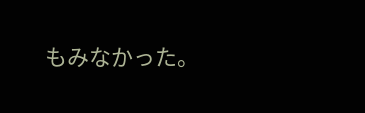もみなかった。